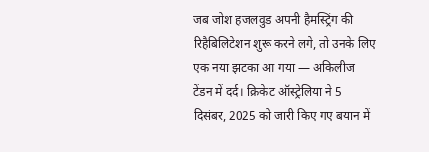जब जोश हजलवुड अपनी हैमस्ट्रिंग की रिहैबिलिटेशन शुरू करने लगे, तो उनके लिए एक नया झटका आ गया — अकिलीज टेंडन में दर्द। क्रिकेट ऑस्ट्रेलिया ने 5 दिसंबर, 2025 को जारी किए गए बयान में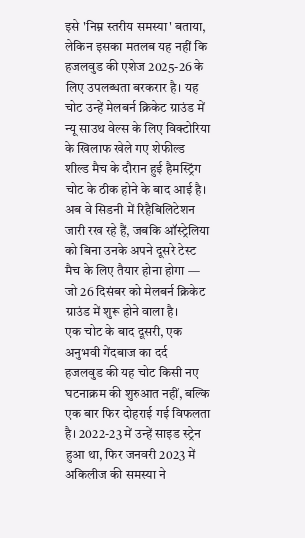इसे 'निम्न स्तरीय समस्या' बताया, लेकिन इसका मतलब यह नहीं कि हजलवुड की एशेज 2025-26 के लिए उपलब्धता बरकरार है। यह चोट उन्हें मेलबर्न क्रिकेट ग्राउंड में न्यू साउथ वेल्स के लिए विक्टोरिया के खिलाफ खेले गए शेफील्ड शील्ड मैच के दौरान हुई हैमस्ट्रिंग चोट के ठीक होने के बाद आई है। अब वे सिडनी में रिहैबिलिटेशन जारी रख रहे हैं, जबकि ऑस्ट्रेलिया को बिना उनके अपने दूसरे टेस्ट मैच के लिए तैयार होना होगा — जो 26 दिसंबर को मेलबर्न क्रिकेट ग्राउंड में शुरू होने वाला है।
एक चोट के बाद दूसरी, एक अनुभवी गेंदबाज का दर्द
हजलवुड की यह चोट किसी नए घटनाक्रम की शुरुआत नहीं, बल्कि एक बार फिर दोहराई गई विफलता है। 2022-23 में उन्हें साइड स्ट्रेन हुआ था, फिर जनवरी 2023 में अकिलीज की समस्या ने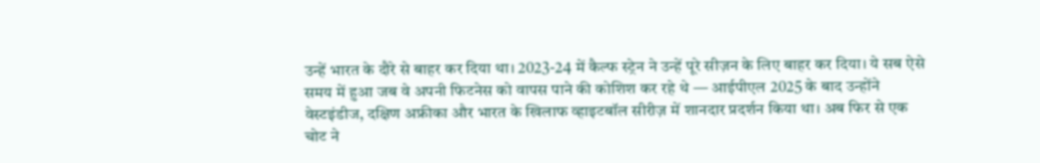उन्हें भारत के दौरे से बाहर कर दिया था। 2023-24 में कैल्फ स्ट्रेन ने उन्हें पूरे सीज़न के लिए बाहर कर दिया। ये सब ऐसे समय में हुआ जब वे अपनी फिटनेस को वापस पाने की कोशिश कर रहे थे — आईपीएल 2025 के बाद उन्होंने वेस्टइंडीज, दक्षिण अफ्रीका और भारत के खिलाफ व्हाइटबॉल सीरीज़ में शानदार प्रदर्शन किया था। अब फिर से एक चोट ने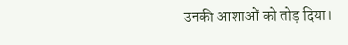उनकी आशाओं को तोड़ दिया।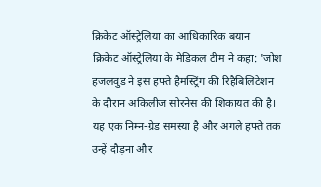क्रिकेट ऑस्ट्रेलिया का आधिकारिक बयान
क्रिकेट ऑस्ट्रेलिया के मेडिकल टीम ने कहा: 'जोश हजलवुड ने इस हफ्ते हैमस्ट्रिंग की रिहैबिलिटेशन के दौरान अकिलीज सोरनेस की शिकायत की है। यह एक निम्न-ग्रेड समस्या है और अगले हफ्ते तक उन्हें दौड़ना और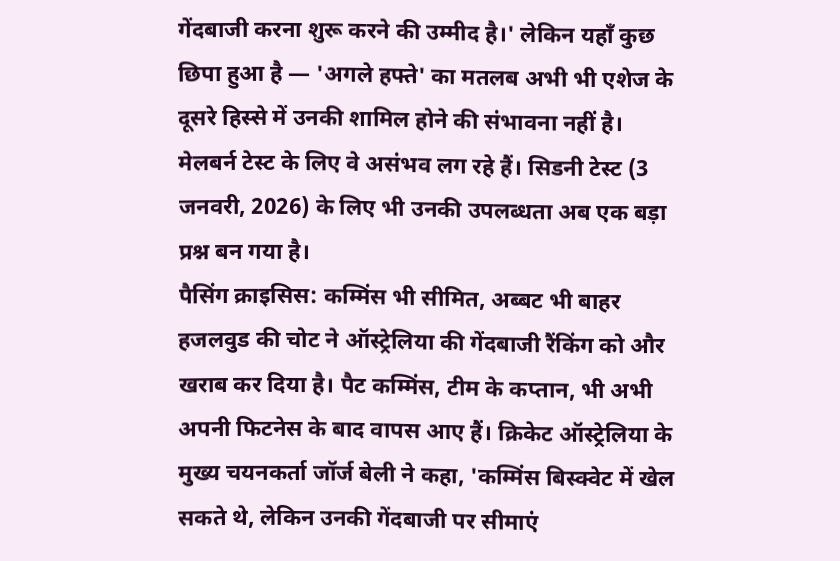गेंदबाजी करना शुरू करने की उम्मीद है।' लेकिन यहाँ कुछ छिपा हुआ है — 'अगले हफ्ते' का मतलब अभी भी एशेज के दूसरे हिस्से में उनकी शामिल होने की संभावना नहीं है। मेलबर्न टेस्ट के लिए वे असंभव लग रहे हैं। सिडनी टेस्ट (3 जनवरी, 2026) के लिए भी उनकी उपलब्धता अब एक बड़ा प्रश्न बन गया है।
पैसिंग क्राइसिस: कम्मिंस भी सीमित, अब्बट भी बाहर
हजलवुड की चोट ने ऑस्ट्रेलिया की गेंदबाजी रैंकिंग को और खराब कर दिया है। पैट कम्मिंस, टीम के कप्तान, भी अभी अपनी फिटनेस के बाद वापस आए हैं। क्रिकेट ऑस्ट्रेलिया के मुख्य चयनकर्ता जॉर्ज बेली ने कहा, 'कम्मिंस बिस्क्वेट में खेल सकते थे, लेकिन उनकी गेंदबाजी पर सीमाएं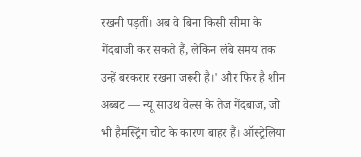रखनी पड़तीं। अब वे बिना किसी सीमा के गेंदबाजी कर सकते हैं, लेकिन लंबे समय तक उन्हें बरकरार रखना जरूरी है।' और फिर है शीन अब्बट — न्यू साउथ वेल्स के तेज गेंदबाज, जो भी हैमस्ट्रिंग चोट के कारण बाहर हैं। ऑस्ट्रेलिया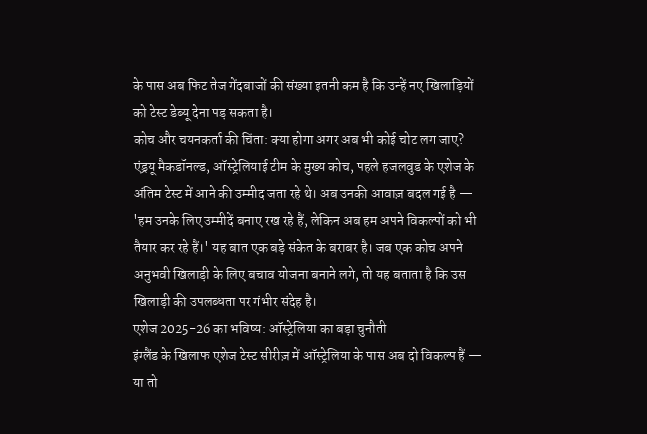के पास अब फिट तेज गेंदबाजों की संख्या इतनी कम है कि उन्हें नए खिलाड़ियों को टेस्ट डेब्यू देना पड़ सकता है।
कोच और चयनकर्ता की चिंता: क्या होगा अगर अब भी कोई चोट लग जाए?
एंड्रयू मैकडॉनल्ड, ऑस्ट्रेलियाई टीम के मुख्य कोच, पहले हजलवुड के एशेज के अंतिम टेस्ट में आने की उम्मीद जता रहे थे। अब उनकी आवाज़ बदल गई है — 'हम उनके लिए उम्मीदें बनाए रख रहे हैं, लेकिन अब हम अपने विकल्पों को भी तैयार कर रहे हैं।' यह बात एक बड़े संकेत के बराबर है। जब एक कोच अपने अनुभवी खिलाड़ी के लिए बचाव योजना बनाने लगे, तो यह बताता है कि उस खिलाड़ी की उपलब्धता पर गंभीर संदेह है।
एशेज 2025-26 का भविष्य: ऑस्ट्रेलिया का बड़ा चुनौती
इंग्लैंड के खिलाफ एशेज टेस्ट सीरीज़ में ऑस्ट्रेलिया के पास अब दो विकल्प हैं — या तो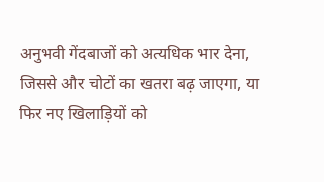अनुभवी गेंदबाजों को अत्यधिक भार देना, जिससे और चोटों का खतरा बढ़ जाएगा, या फिर नए खिलाड़ियों को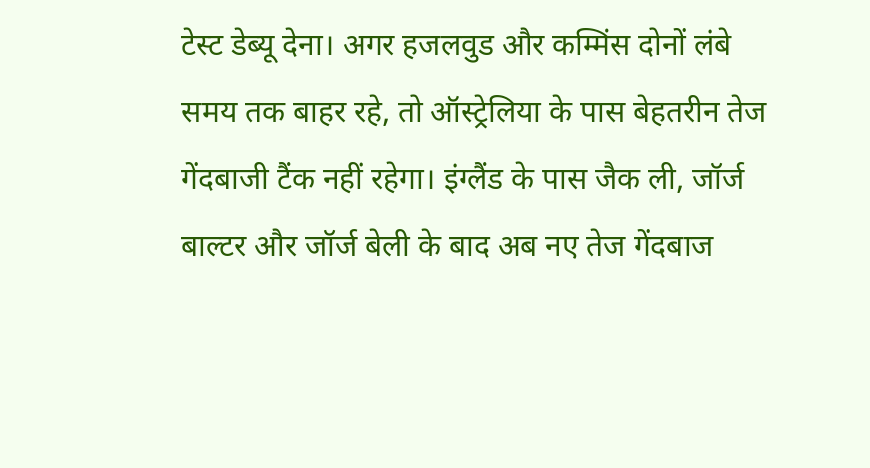टेस्ट डेब्यू देना। अगर हजलवुड और कम्मिंस दोनों लंबे समय तक बाहर रहे, तो ऑस्ट्रेलिया के पास बेहतरीन तेज गेंदबाजी टैंक नहीं रहेगा। इंग्लैंड के पास जैक ली, जॉर्ज बाल्टर और जॉर्ज बेली के बाद अब नए तेज गेंदबाज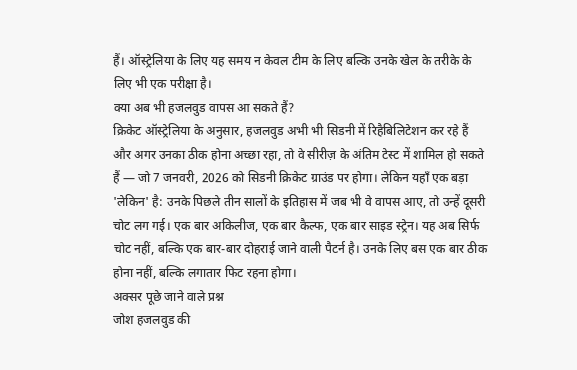हैं। ऑस्ट्रेलिया के लिए यह समय न केवल टीम के लिए बल्कि उनके खेल के तरीके के लिए भी एक परीक्षा है।
क्या अब भी हजलवुड वापस आ सकते हैं?
क्रिकेट ऑस्ट्रेलिया के अनुसार, हजलवुड अभी भी सिडनी में रिहैबिलिटेशन कर रहे हैं और अगर उनका ठीक होना अच्छा रहा, तो वे सीरीज़ के अंतिम टेस्ट में शामिल हो सकते हैं — जो 7 जनवरी, 2026 को सिडनी क्रिकेट ग्राउंड पर होगा। लेकिन यहाँ एक बड़ा 'लेकिन' है: उनके पिछले तीन सालों के इतिहास में जब भी वे वापस आए, तो उन्हें दूसरी चोट लग गई। एक बार अकिलीज, एक बार कैल्फ, एक बार साइड स्ट्रेन। यह अब सिर्फ चोट नहीं, बल्कि एक बार-बार दोहराई जाने वाली पैटर्न है। उनके लिए बस एक बार ठीक होना नहीं, बल्कि लगातार फिट रहना होगा।
अक्सर पूछे जाने वाले प्रश्न
जोश हजलवुड की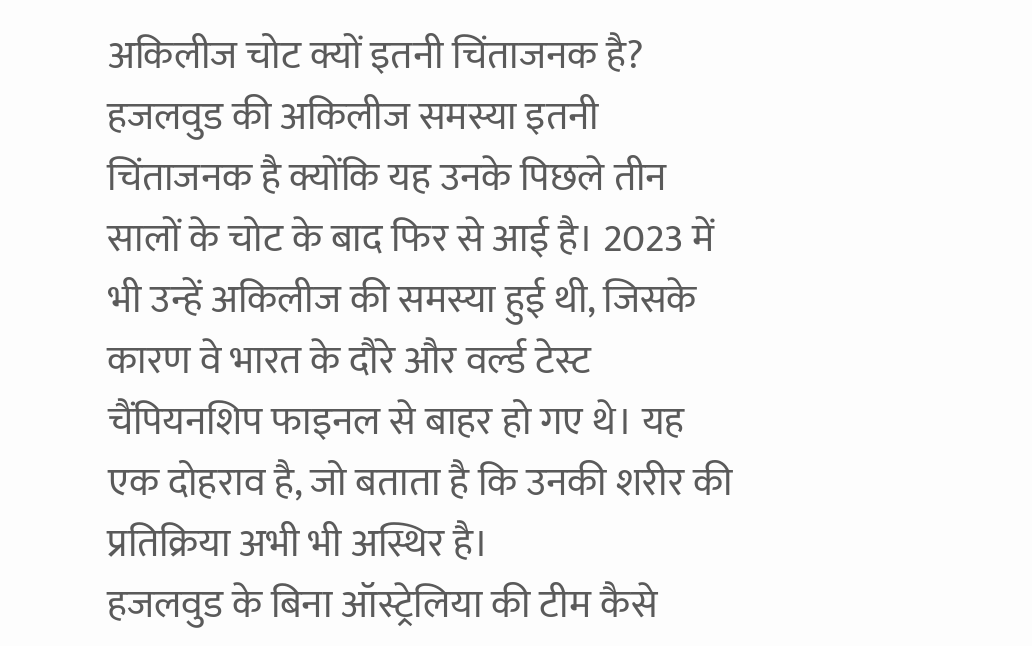अकिलीज चोट क्यों इतनी चिंताजनक है?
हजलवुड की अकिलीज समस्या इतनी चिंताजनक है क्योंकि यह उनके पिछले तीन सालों के चोट के बाद फिर से आई है। 2023 में भी उन्हें अकिलीज की समस्या हुई थी, जिसके कारण वे भारत के दौरे और वर्ल्ड टेस्ट चैंपियनशिप फाइनल से बाहर हो गए थे। यह एक दोहराव है, जो बताता है कि उनकी शरीर की प्रतिक्रिया अभी भी अस्थिर है।
हजलवुड के बिना ऑस्ट्रेलिया की टीम कैसे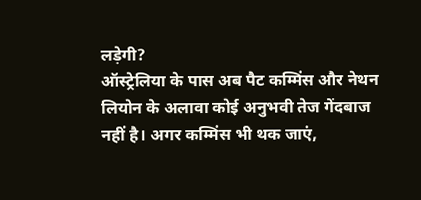लड़ेगी?
ऑस्ट्रेलिया के पास अब पैट कम्मिंस और नेथन लियोन के अलावा कोई अनुभवी तेज गेंदबाज नहीं है। अगर कम्मिंस भी थक जाएं,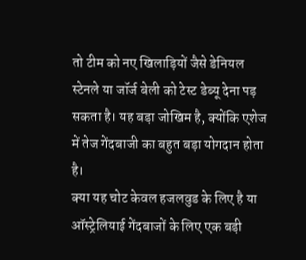तो टीम को नए खिलाड़ियों जैसे डेनियल स्टेनले या जॉर्ज बेली को टेस्ट डेब्यू देना पड़ सकता है। यह बड़ा जोखिम है, क्योंकि एशेज में तेज गेंदबाजी का बहुत बड़ा योगदान होता है।
क्या यह चोट केवल हजलवुड के लिए है या ऑस्ट्रेलियाई गेंदबाजों के लिए एक बड़ी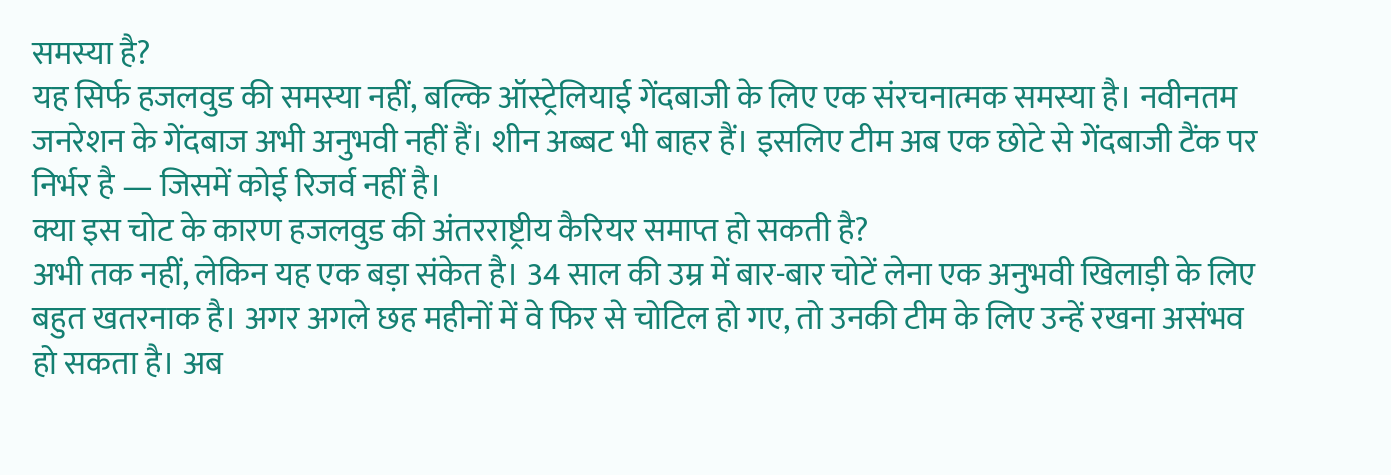समस्या है?
यह सिर्फ हजलवुड की समस्या नहीं, बल्कि ऑस्ट्रेलियाई गेंदबाजी के लिए एक संरचनात्मक समस्या है। नवीनतम जनरेशन के गेंदबाज अभी अनुभवी नहीं हैं। शीन अब्बट भी बाहर हैं। इसलिए टीम अब एक छोटे से गेंदबाजी टैंक पर निर्भर है — जिसमें कोई रिजर्व नहीं है।
क्या इस चोट के कारण हजलवुड की अंतरराष्ट्रीय कैरियर समाप्त हो सकती है?
अभी तक नहीं, लेकिन यह एक बड़ा संकेत है। 34 साल की उम्र में बार-बार चोटें लेना एक अनुभवी खिलाड़ी के लिए बहुत खतरनाक है। अगर अगले छह महीनों में वे फिर से चोटिल हो गए, तो उनकी टीम के लिए उन्हें रखना असंभव हो सकता है। अब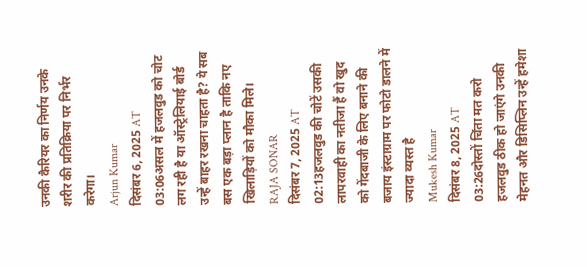उनकी कैरियर का निर्णय उनके शरीर की प्रतिक्रिया पर निर्भर करेगा।
Arjun Kumar
दिसंबर 6, 2025 AT 03:06असल में हजलवुड को चोट लग रही है या ऑस्ट्रेलियाई बोर्ड उन्हें बाहर रखना चाहता है? ये सब बस एक बड़ा प्लान है ताकि नए खिलाड़ियों को मौका मिले।
RAJA SONAR
दिसंबर 7, 2025 AT 02:13हजलवुड की चोटें उसकी लापरवाही का नतीजा हैं वो खुद को गेंदबाजी के लिए बनाने की बजाय इंस्टाग्राम पर फोटो डालने में ज्यादा व्यस्त है
Mukesh Kumar
दिसंबर 8, 2025 AT 03:26दोस्तों चिंता मत करो हजलवुड ठीक हो जाएंगे उनकी मेहनत और डिसिप्लिन उन्हें हमेशा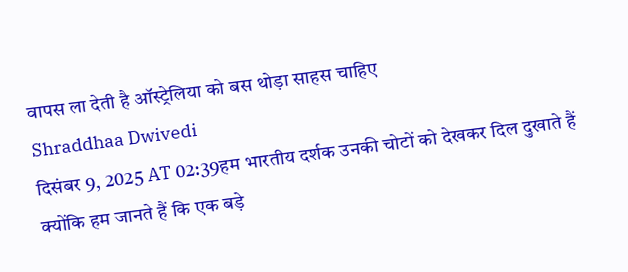वापस ला देती है ऑस्ट्रेलिया को बस थोड़ा साहस चाहिए
Shraddhaa Dwivedi
दिसंबर 9, 2025 AT 02:39हम भारतीय दर्शक उनकी चोटों को देखकर दिल दुखाते हैं क्योंकि हम जानते हैं कि एक बड़े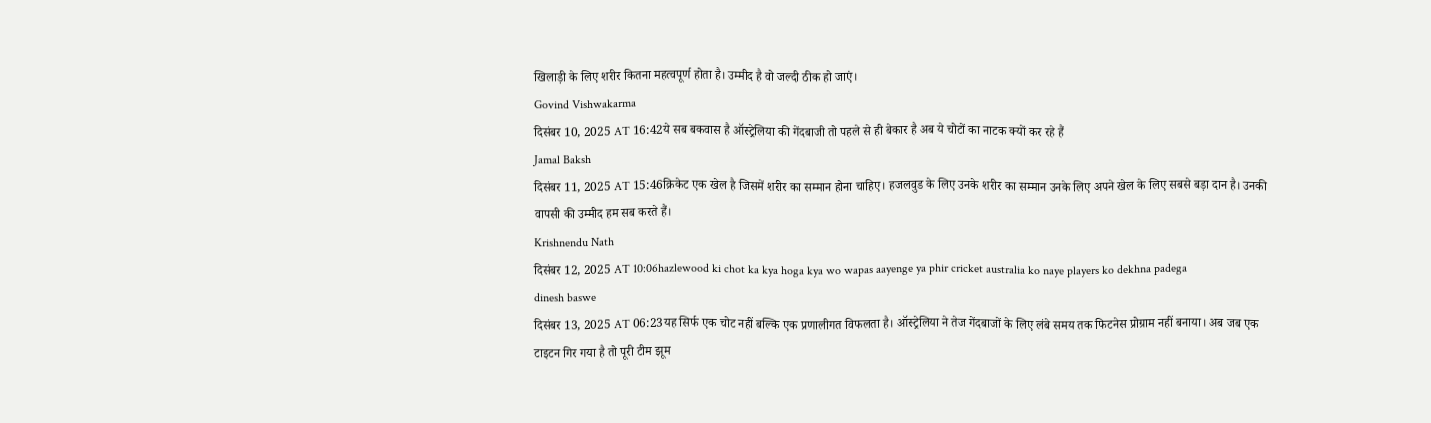खिलाड़ी के लिए शरीर कितना महत्वपूर्ण होता है। उम्मीद है वो जल्दी ठीक हो जाएं।
Govind Vishwakarma
दिसंबर 10, 2025 AT 16:42ये सब बकवास है ऑस्ट्रेलिया की गेंदबाजी तो पहले से ही बेकार है अब ये चोटों का नाटक क्यों कर रहे हैं
Jamal Baksh
दिसंबर 11, 2025 AT 15:46क्रिकेट एक खेल है जिसमें शरीर का सम्मान होना चाहिए। हजलवुड के लिए उनके शरीर का सम्मान उनके लिए अपने खेल के लिए सबसे बड़ा दान है। उनकी वापसी की उम्मीद हम सब करते हैं।
Krishnendu Nath
दिसंबर 12, 2025 AT 10:06hazlewood ki chot ka kya hoga kya wo wapas aayenge ya phir cricket australia ko naye players ko dekhna padega
dinesh baswe
दिसंबर 13, 2025 AT 06:23यह सिर्फ एक चोट नहीं बल्कि एक प्रणालीगत विफलता है। ऑस्ट्रेलिया ने तेज गेंदबाजों के लिए लंबे समय तक फिटनेस प्रोग्राम नहीं बनाया। अब जब एक टाइटन गिर गया है तो पूरी टीम झूम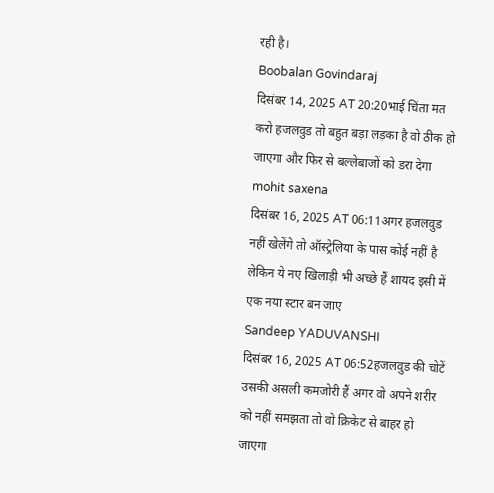रही है।
Boobalan Govindaraj
दिसंबर 14, 2025 AT 20:20भाई चिंता मत करो हजलवुड तो बहुत बड़ा लड़का है वो ठीक हो जाएगा और फिर से बल्लेबाजों को डरा देगा
mohit saxena
दिसंबर 16, 2025 AT 06:11अगर हजलवुड नहीं खेलेंगे तो ऑस्ट्रेलिया के पास कोई नहीं है लेकिन ये नए खिलाड़ी भी अच्छे हैं शायद इसी में एक नया स्टार बन जाए
Sandeep YADUVANSHI
दिसंबर 16, 2025 AT 06:52हजलवुड की चोटें उसकी असली कमजोरी हैं अगर वो अपने शरीर को नहीं समझता तो वो क्रिकेट से बाहर हो जाएगा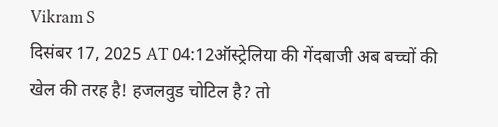Vikram S
दिसंबर 17, 2025 AT 04:12ऑस्ट्रेलिया की गेंदबाजी अब बच्चों की खेल की तरह है! हजलवुड चोटिल है? तो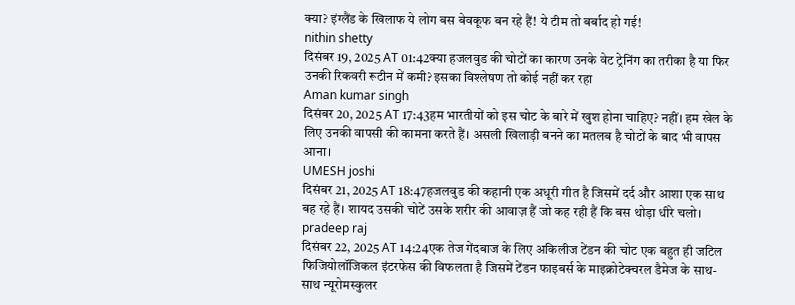क्या? इंग्लैंड के खिलाफ ये लोग बस बेवकूफ बन रहे हैं! ये टीम तो बर्बाद हो गई!
nithin shetty
दिसंबर 19, 2025 AT 01:42क्या हजलवुड की चोटों का कारण उनके वेट ट्रेनिंग का तरीका है या फिर उनकी रिकवरी रूटीन में कमी? इसका विश्लेषण तो कोई नहीं कर रहा
Aman kumar singh
दिसंबर 20, 2025 AT 17:43हम भारतीयों को इस चोट के बारे में खुश होना चाहिए? नहीं। हम खेल के लिए उनकी वापसी की कामना करते हैं। असली खिलाड़ी बनने का मतलब है चोटों के बाद भी वापस आना।
UMESH joshi
दिसंबर 21, 2025 AT 18:47हजलवुड की कहानी एक अधूरी गीत है जिसमें दर्द और आशा एक साथ बह रहे हैं। शायद उसकी चोटें उसके शरीर की आवाज़ हैं जो कह रही हैं कि बस थोड़ा धीरे चलो।
pradeep raj
दिसंबर 22, 2025 AT 14:24एक तेज गेंदबाज के लिए अकिलीज टेंडन की चोट एक बहुत ही जटिल फिजियोलॉजिकल इंटरफेस की विफलता है जिसमें टेंडन फाइबर्स के माइक्रोटेक्चरल डैमेज के साथ-साथ न्यूरोमस्कुलर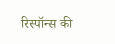रिस्पॉन्स की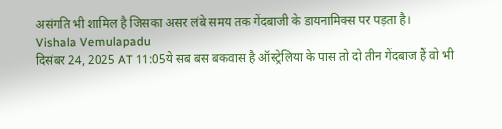असंगति भी शामिल है जिसका असर लंबे समय तक गेंदबाजी के डायनामिक्स पर पड़ता है।
Vishala Vemulapadu
दिसंबर 24, 2025 AT 11:05ये सब बस बकवास है ऑस्ट्रेलिया के पास तो दो तीन गेंदबाज हैं वो भी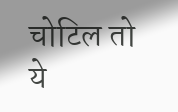चोटिल तो ये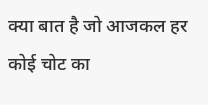क्या बात है जो आजकल हर कोई चोट का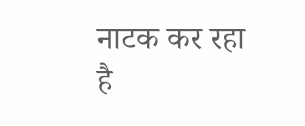नाटक कर रहा है